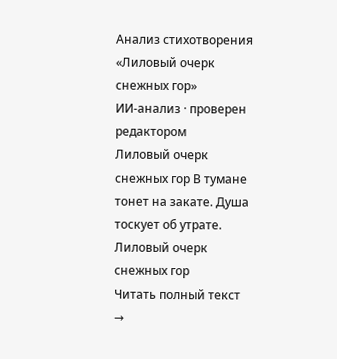Анализ стихотворения «Лиловый очерк снежных гор»
ИИ-анализ · проверен редактором
Лиловый очерк снежных гор В тумане тонет на закате. Душа тоскует об утрате. Лиловый очерк снежных гор
Читать полный текст →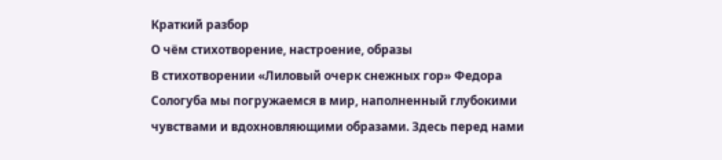Краткий разбор
О чём стихотворение, настроение, образы
В стихотворении «Лиловый очерк снежных гор» Федора Сологуба мы погружаемся в мир, наполненный глубокими чувствами и вдохновляющими образами. Здесь перед нами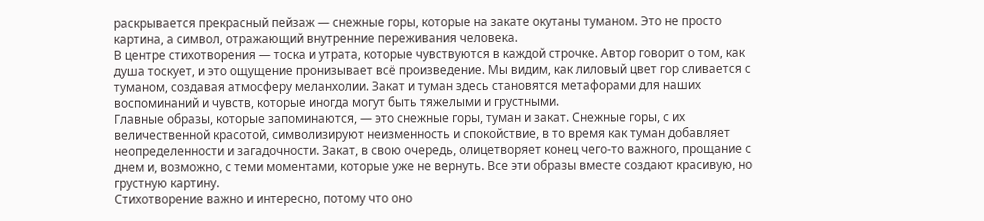раскрывается прекрасный пейзаж — снежные горы, которые на закате окутаны туманом. Это не просто картина, а символ, отражающий внутренние переживания человека.
В центре стихотворения — тоска и утрата, которые чувствуются в каждой строчке. Автор говорит о том, как душа тоскует, и это ощущение пронизывает всё произведение. Мы видим, как лиловый цвет гор сливается с туманом, создавая атмосферу меланхолии. Закат и туман здесь становятся метафорами для наших воспоминаний и чувств, которые иногда могут быть тяжелыми и грустными.
Главные образы, которые запоминаются, — это снежные горы, туман и закат. Снежные горы, с их величественной красотой, символизируют неизменность и спокойствие, в то время как туман добавляет неопределенности и загадочности. Закат, в свою очередь, олицетворяет конец чего-то важного, прощание с днем и, возможно, с теми моментами, которые уже не вернуть. Все эти образы вместе создают красивую, но грустную картину.
Стихотворение важно и интересно, потому что оно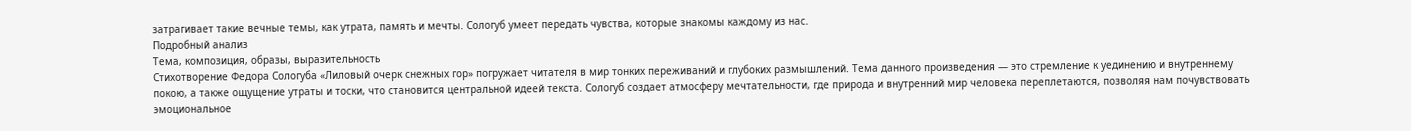затрагивает такие вечные темы, как утрата, память и мечты. Сологуб умеет передать чувства, которые знакомы каждому из нас.
Подробный анализ
Тема, композиция, образы, выразительность
Стихотворение Федора Сологуба «Лиловый очерк снежных гор» погружает читателя в мир тонких переживаний и глубоких размышлений. Тема данного произведения — это стремление к уединению и внутреннему покою, а также ощущение утраты и тоски, что становится центральной идеей текста. Сологуб создает атмосферу мечтательности, где природа и внутренний мир человека переплетаются, позволяя нам почувствовать эмоциональное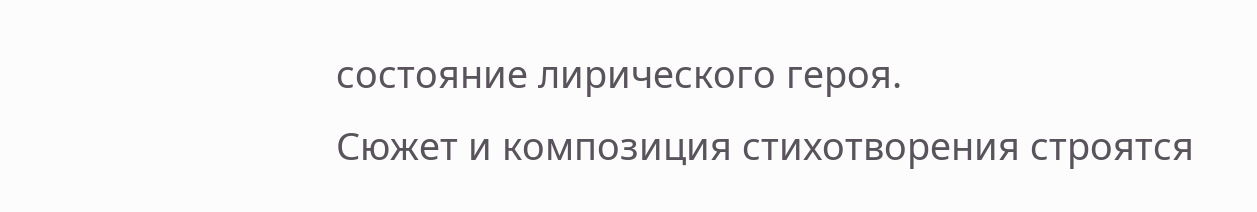состояние лирического героя.
Сюжет и композиция стихотворения строятся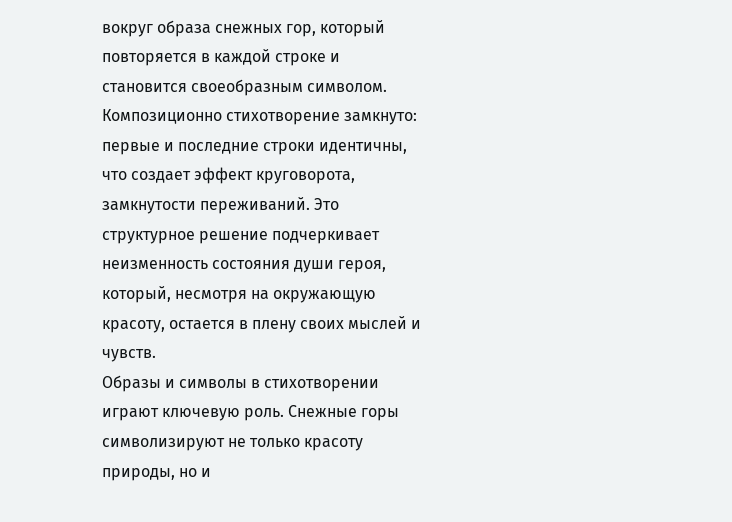вокруг образа снежных гор, который повторяется в каждой строке и становится своеобразным символом. Композиционно стихотворение замкнуто: первые и последние строки идентичны, что создает эффект круговорота, замкнутости переживаний. Это структурное решение подчеркивает неизменность состояния души героя, который, несмотря на окружающую красоту, остается в плену своих мыслей и чувств.
Образы и символы в стихотворении играют ключевую роль. Снежные горы символизируют не только красоту природы, но и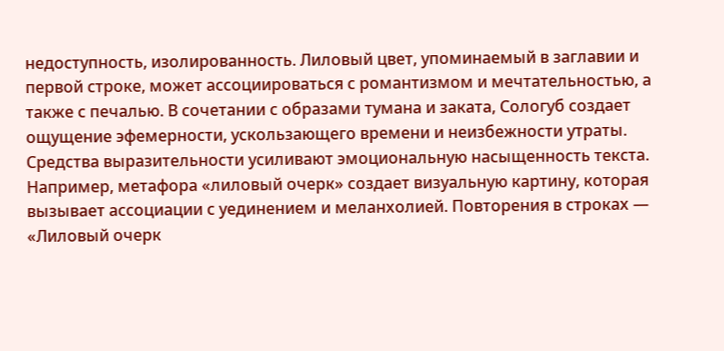недоступность, изолированность. Лиловый цвет, упоминаемый в заглавии и первой строке, может ассоциироваться с романтизмом и мечтательностью, а также с печалью. В сочетании с образами тумана и заката, Сологуб создает ощущение эфемерности, ускользающего времени и неизбежности утраты.
Средства выразительности усиливают эмоциональную насыщенность текста. Например, метафора «лиловый очерк» создает визуальную картину, которая вызывает ассоциации с уединением и меланхолией. Повторения в строках — «Лиловый очерк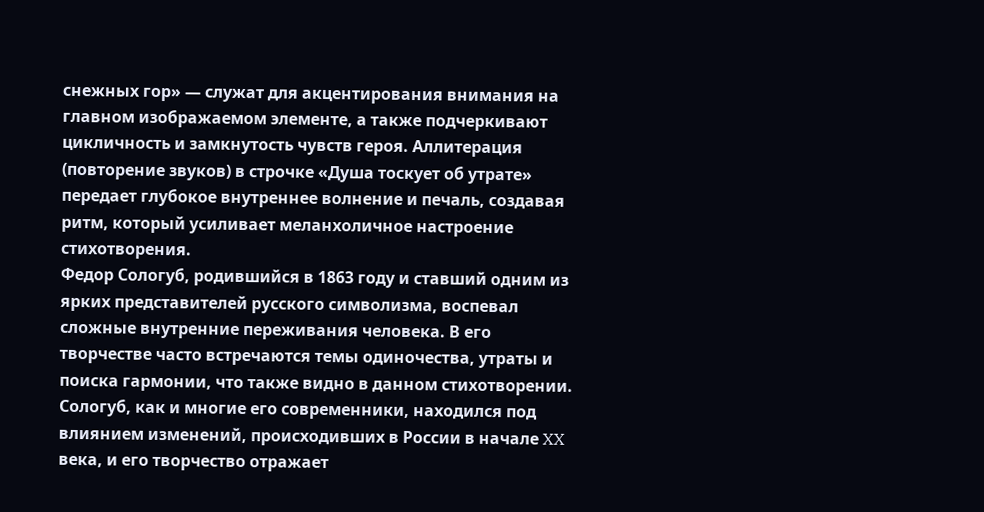снежных гор» — служат для акцентирования внимания на главном изображаемом элементе, а также подчеркивают цикличность и замкнутость чувств героя. Аллитерация (повторение звуков) в строчке «Душа тоскует об утрате» передает глубокое внутреннее волнение и печаль, создавая ритм, который усиливает меланхоличное настроение стихотворения.
Федор Сологуб, родившийся в 1863 году и ставший одним из ярких представителей русского символизма, воспевал сложные внутренние переживания человека. В его творчестве часто встречаются темы одиночества, утраты и поиска гармонии, что также видно в данном стихотворении. Сологуб, как и многие его современники, находился под влиянием изменений, происходивших в России в начале XX века, и его творчество отражает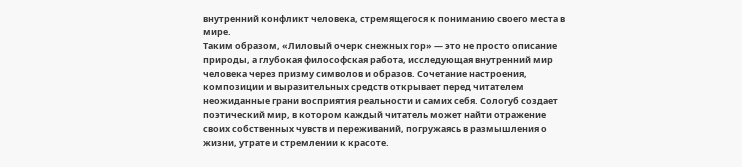внутренний конфликт человека, стремящегося к пониманию своего места в мире.
Таким образом, «Лиловый очерк снежных гор» — это не просто описание природы, а глубокая философская работа, исследующая внутренний мир человека через призму символов и образов. Сочетание настроения, композиции и выразительных средств открывает перед читателем неожиданные грани восприятия реальности и самих себя. Сологуб создает поэтический мир, в котором каждый читатель может найти отражение своих собственных чувств и переживаний, погружаясь в размышления о жизни, утрате и стремлении к красоте.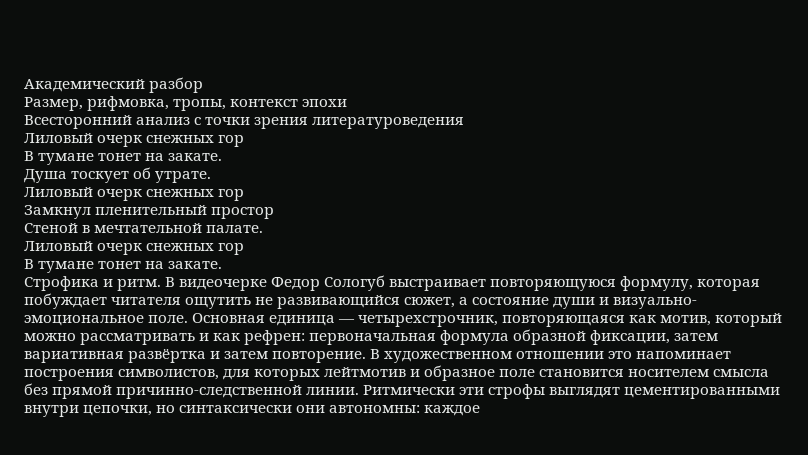Академический разбор
Размер, рифмовка, тропы, контекст эпохи
Всесторонний анализ с точки зрения литературоведения
Лиловый очерк снежных гор
В тумане тонет на закате.
Душа тоскует об утрате.
Лиловый очерк снежных гор
Замкнул пленительный простор
Стеной в мечтательной палате.
Лиловый очерк снежных гор
В тумане тонет на закате.
Строфика и ритм. В видеочерке Федор Сологуб выстраивает повторяющуюся формулу, которая побуждает читателя ощутить не развивающийся сюжет, а состояние души и визуально-эмоциональное поле. Основная единица — четырехстрочник, повторяющаяся как мотив, который можно рассматривать и как рефрен: первоначальная формула образной фиксации, затем вариативная развёртка и затем повторение. В художественном отношении это напоминает построения символистов, для которых лейтмотив и образное поле становится носителем смысла без прямой причинно-следственной линии. Ритмически эти строфы выглядят цементированными внутри цепочки, но синтаксически они автономны: каждое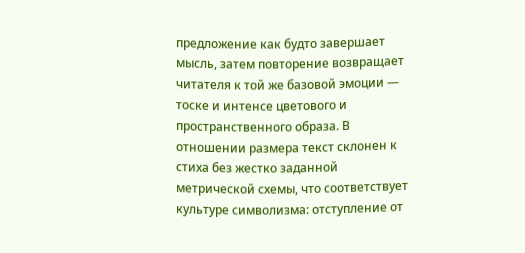предложение как будто завершает мысль, затем повторение возвращает читателя к той же базовой эмоции — тоске и интенсе цветового и пространственного образа. В отношении размера текст склонен к стиха без жестко заданной метрической схемы, что соответствует культуре символизма: отступление от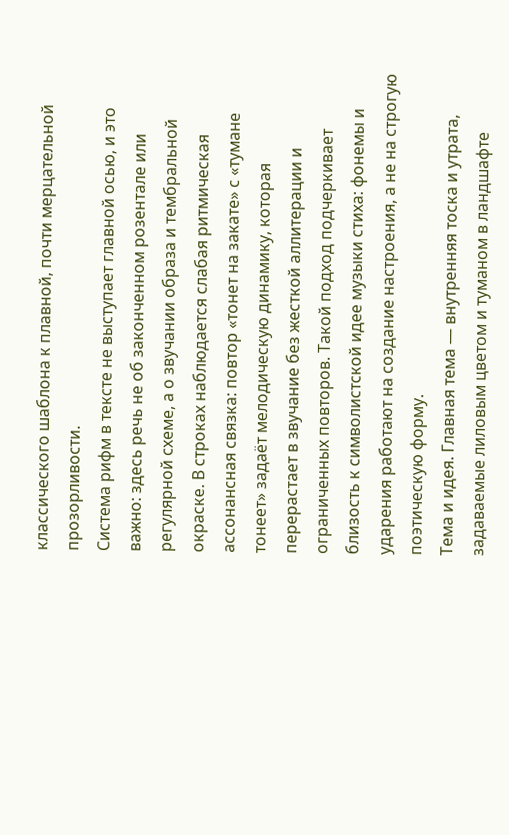классического шаблона к плавной, почти мерцательной прозорливости.
Система рифм в тексте не выступает главной осью, и это важно: здесь речь не об законченном розентале или регулярной схеме, а о звучании образа и тембральной окраске. В строках наблюдается слабая ритмическая ассонансная связка: повтор «тонет на закате» с «тумане тонеет» задаёт мелодическую динамику, которая перерастает в звучание без жесткой аллитерации и ограниченных повторов. Такой подход подчеркивает близость к символистской идее музыки стиха: фонемы и ударения работают на создание настроения, а не на строгую поэтическую форму.
Тема и идея. Главная тема — внутренняя тоска и утрата, задаваемые лиловым цветом и туманом в ландшафте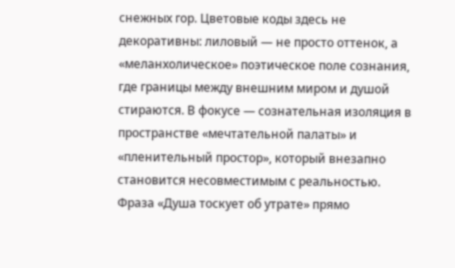снежных гор. Цветовые коды здесь не декоративны: лиловый — не просто оттенок, а «меланхолическое» поэтическое поле сознания, где границы между внешним миром и душой стираются. В фокусе — сознательная изоляция в пространстве «мечтательной палаты» и «пленительный простор», который внезапно становится несовместимым с реальностью. Фраза «Душа тоскует об утрате» прямо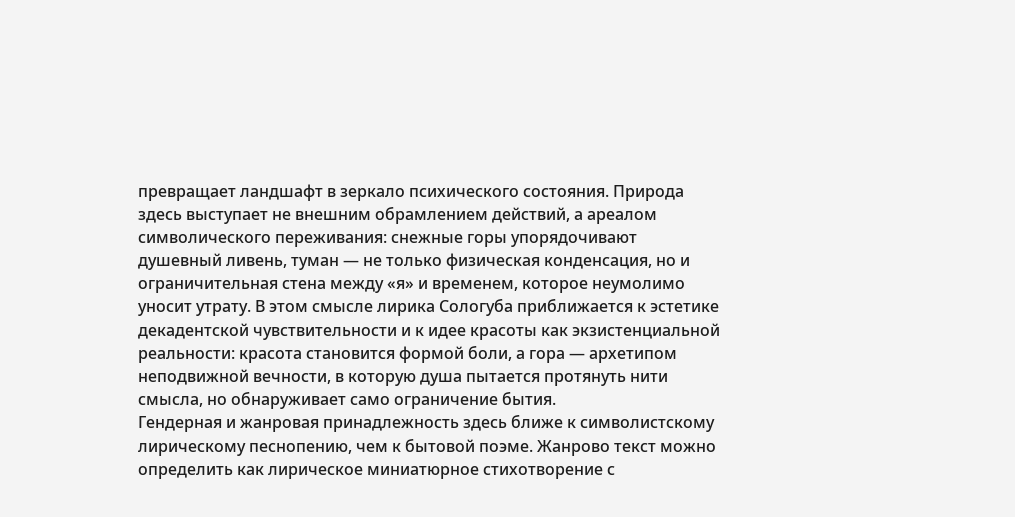превращает ландшафт в зеркало психического состояния. Природа здесь выступает не внешним обрамлением действий, а ареалом символического переживания: снежные горы упорядочивают душевный ливень, туман — не только физическая конденсация, но и ограничительная стена между «я» и временем, которое неумолимо уносит утрату. В этом смысле лирика Сологуба приближается к эстетике декадентской чувствительности и к идее красоты как экзистенциальной реальности: красота становится формой боли, а гора — архетипом неподвижной вечности, в которую душа пытается протянуть нити смысла, но обнаруживает само ограничение бытия.
Гендерная и жанровая принадлежность здесь ближе к символистскому лирическому песнопению, чем к бытовой поэме. Жанрово текст можно определить как лирическое миниатюрное стихотворение с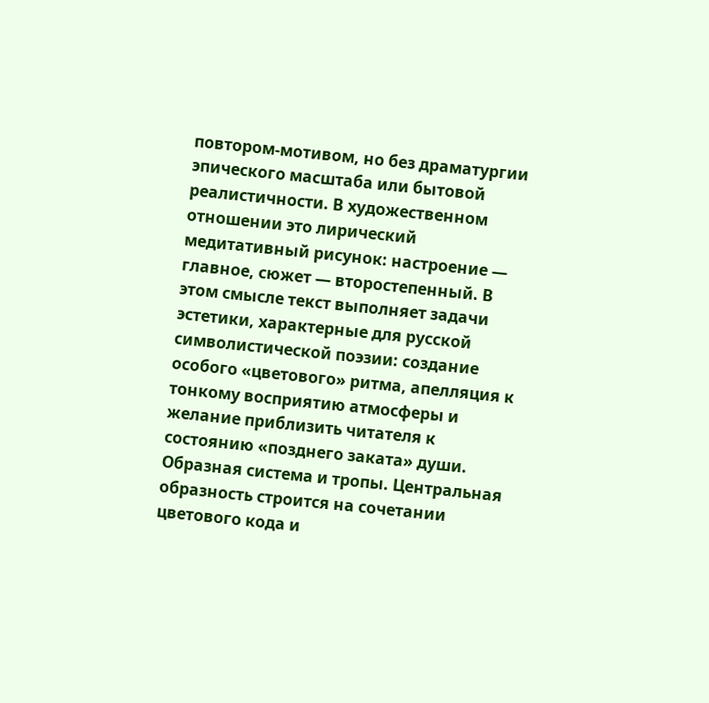повтором-мотивом, но без драматургии эпического масштаба или бытовой реалистичности. В художественном отношении это лирический медитативный рисунок: настроение — главное, сюжет — второстепенный. В этом смысле текст выполняет задачи эстетики, характерные для русской символистической поэзии: создание особого «цветового» ритма, апелляция к тонкому восприятию атмосферы и желание приблизить читателя к состоянию «позднего заката» души.
Образная система и тропы. Центральная образность строится на сочетании цветового кода и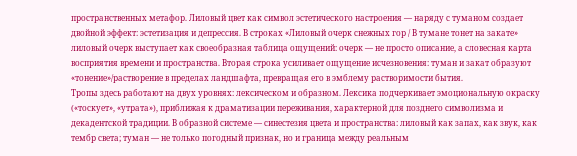пространственных метафор. Лиловый цвет как символ эстетического настроения — наряду с туманом создает двойной эффект: эстетизация и депрессия. В строках «Лиловый очерк снежных гор / В тумане тонет на закате» лиловый очерк выступает как своеобразная таблица ощущений: очерк — не просто описание, а словесная карта восприятия времени и пространства. Вторая строка усиливает ощущение исчезновения: туман и закат образуют «тонение»/растворение в пределах ландшафта, превращая его в эмблему растворимости бытия.
Тропы здесь работают на двух уровнях: лексическом и образном. Лексика подчеркивает эмоциональную окраску («тоскует», «утрата»), приближая к драматизации переживания, характерной для позднего символизма и декадентской традиции. В образной системе — синестезия цвета и пространства: лиловый как запах, как звук, как тембр света; туман — не только погодный признак, но и граница между реальным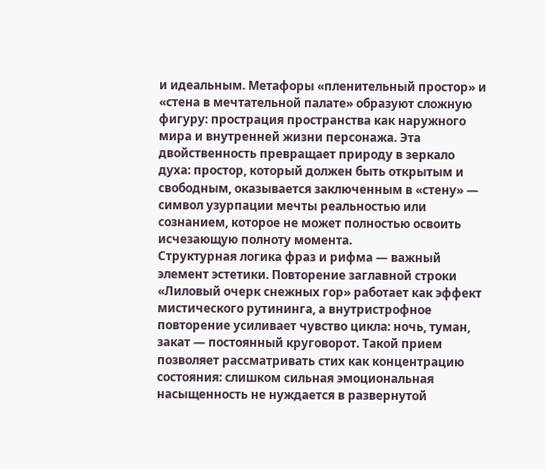и идеальным. Метафоры «пленительный простор» и «стена в мечтательной палате» образуют сложную фигуру: прострация пространства как наружного мира и внутренней жизни персонажа. Эта двойственность превращает природу в зеркало духа: простор, который должен быть открытым и свободным, оказывается заключенным в «стену» — символ узурпации мечты реальностью или сознанием, которое не может полностью освоить исчезающую полноту момента.
Структурная логика фраз и рифма — важный элемент эстетики. Повторение заглавной строки «Лиловый очерк снежных гор» работает как эффект мистического рутининга, а внутристрофное повторение усиливает чувство цикла: ночь, туман, закат — постоянный круговорот. Такой прием позволяет рассматривать стих как концентрацию состояния: слишком сильная эмоциональная насыщенность не нуждается в развернутой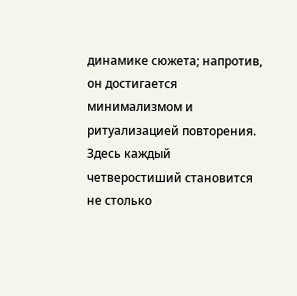динамике сюжета; напротив, он достигается минимализмом и ритуализацией повторения. Здесь каждый четверостиший становится не столько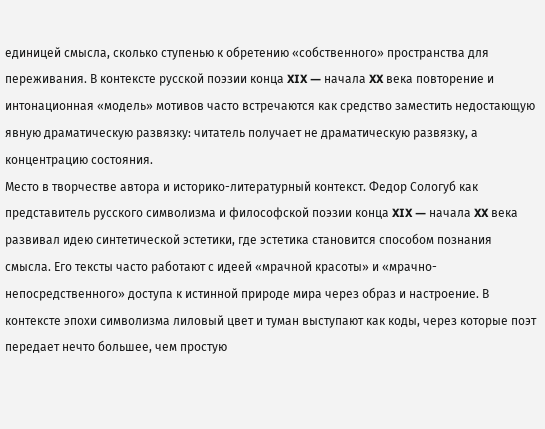единицей смысла, сколько ступенью к обретению «собственного» пространства для переживания. В контексте русской поэзии конца XIX — начала XX века повторение и интонационная «модель» мотивов часто встречаются как средство заместить недостающую явную драматическую развязку: читатель получает не драматическую развязку, а концентрацию состояния.
Место в творчестве автора и историко-литературный контекст. Федор Сологуб как представитель русского символизма и философской поэзии конца XIX — начала XX века развивал идею синтетической эстетики, где эстетика становится способом познания смысла. Его тексты часто работают с идеей «мрачной красоты» и «мрачно-непосредственного» доступа к истинной природе мира через образ и настроение. В контексте эпохи символизма лиловый цвет и туман выступают как коды, через которые поэт передает нечто большее, чем простую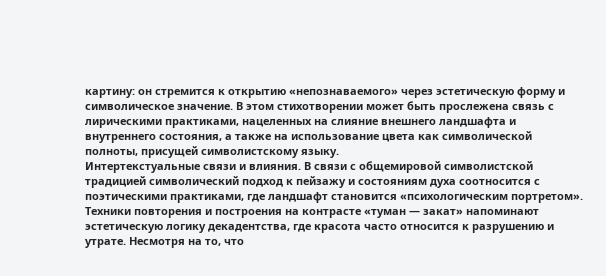картину: он стремится к открытию «непознаваемого» через эстетическую форму и символическое значение. В этом стихотворении может быть прослежена связь с лирическими практиками, нацеленных на слияние внешнего ландшафта и внутреннего состояния, а также на использование цвета как символической полноты, присущей символистскому языку.
Интертекстуальные связи и влияния. В связи с общемировой символистской традицией символический подход к пейзажу и состояниям духа соотносится с поэтическими практиками, где ландшафт становится «психологическим портретом». Техники повторения и построения на контрасте «туман — закат» напоминают эстетическую логику декадентства, где красота часто относится к разрушению и утрате. Несмотря на то, что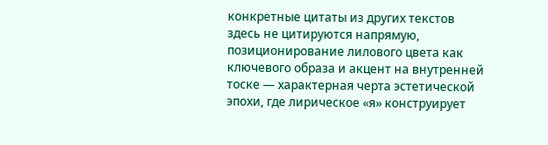конкретные цитаты из других текстов здесь не цитируются напрямую, позиционирование лилового цвета как ключевого образа и акцент на внутренней тоске — характерная черта эстетической эпохи, где лирическое «я» конструирует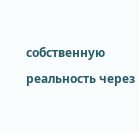собственную реальность через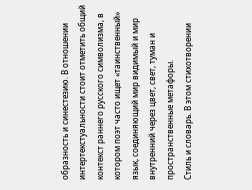образность и синестезию. В отношении интертекстуальности стоит отметить общий контекст раннего русского символизма, в котором поэт часто ищет «таинственный» язык, соединяющий мир видимый и мир внутренний через цвет, свет, туман и пространственные метафоры.
Стиль и словарь. В этом стихотворении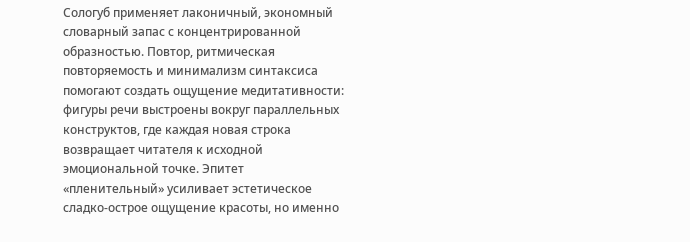Сологуб применяет лаконичный, экономный словарный запас с концентрированной образностью. Повтор, ритмическая повторяемость и минимализм синтаксиса помогают создать ощущение медитативности: фигуры речи выстроены вокруг параллельных конструктов, где каждая новая строка возвращает читателя к исходной эмоциональной точке. Эпитет «пленительный» усиливает эстетическое сладко-острое ощущение красоты, но именно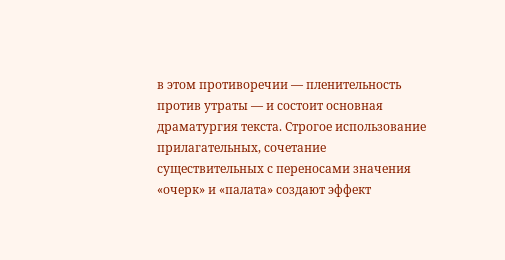в этом противоречии — пленительность против утраты — и состоит основная драматургия текста. Строгое использование прилагательных, сочетание существительных с переносами значения «очерк» и «палата» создают эффект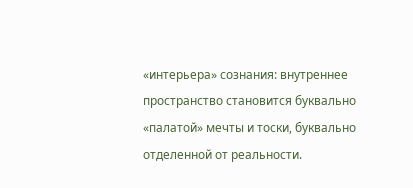«интерьера» сознания: внутреннее пространство становится буквально «палатой» мечты и тоски, буквально отделенной от реальности.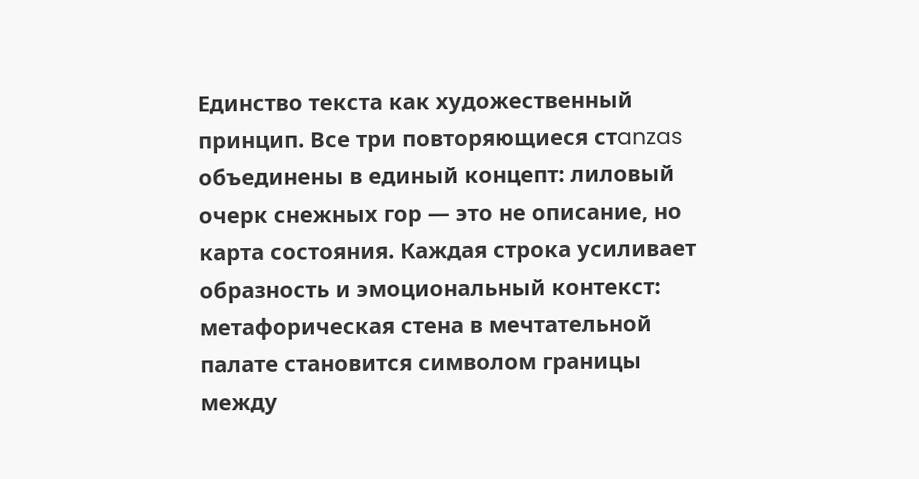Единство текста как художественный принцип. Все три повторяющиеся стanzas объединены в единый концепт: лиловый очерк снежных гор — это не описание, но карта состояния. Каждая строка усиливает образность и эмоциональный контекст: метафорическая стена в мечтательной палате становится символом границы между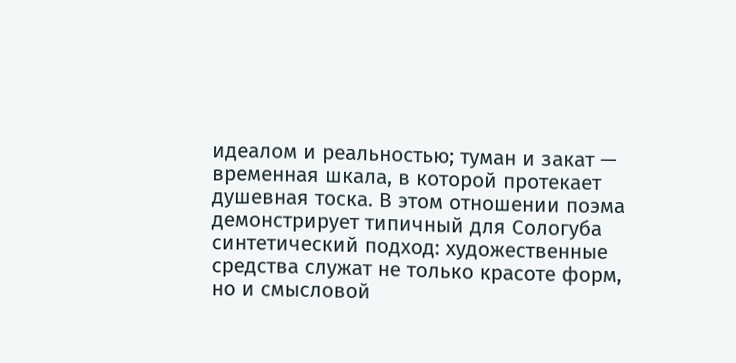идеалом и реальностью; туман и закат — временная шкала, в которой протекает душевная тоска. В этом отношении поэма демонстрирует типичный для Сологуба синтетический подход: художественные средства служат не только красоте форм, но и смысловой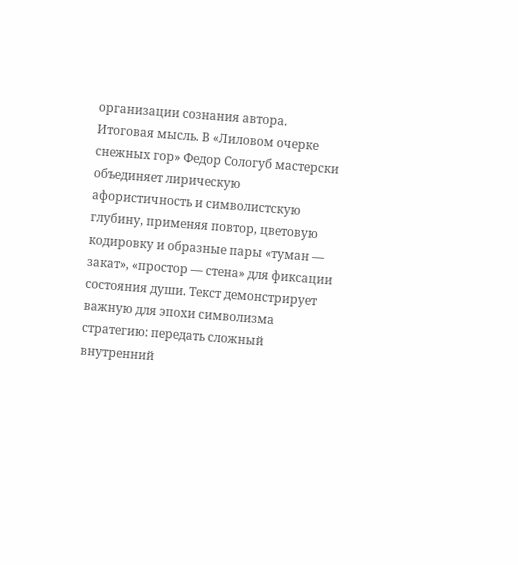организации сознания автора.
Итоговая мысль. В «Лиловом очерке снежных гор» Федор Сологуб мастерски объединяет лирическую афористичность и символистскую глубину, применяя повтор, цветовую кодировку и образные пары «туман — закат», «простор — стена» для фиксации состояния души. Текст демонстрирует важную для эпохи символизма стратегию: передать сложный внутренний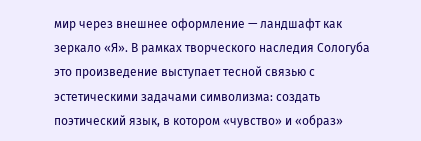мир через внешнее оформление — ландшафт как зеркало «Я». В рамках творческого наследия Сологуба это произведение выступает тесной связью с эстетическими задачами символизма: создать поэтический язык, в котором «чувство» и «образ»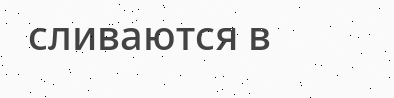сливаются в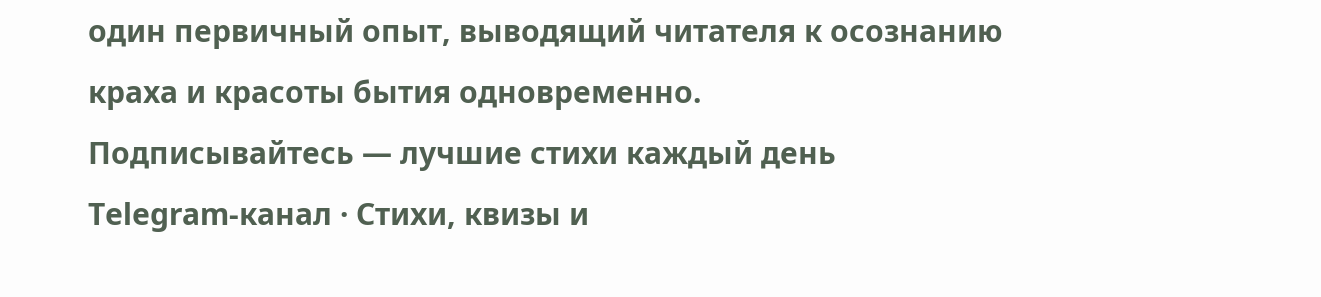один первичный опыт, выводящий читателя к осознанию краха и красоты бытия одновременно.
Подписывайтесь — лучшие стихи каждый день
Telegram-канал · Стихи, квизы и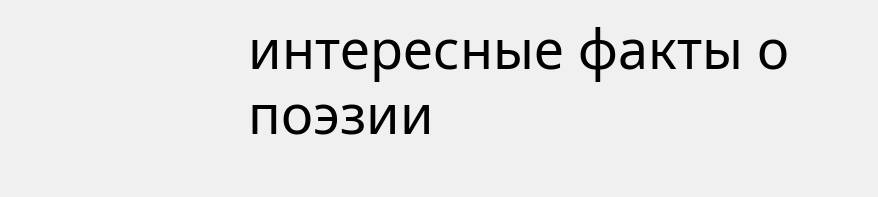интересные факты о поэзии